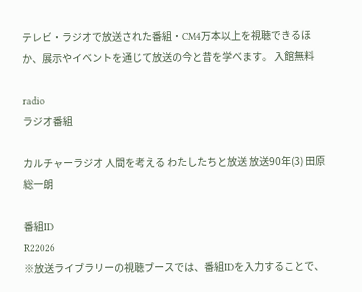テレビ・ラジオで放送された番組・CM4万本以上を視聴できるほか、展示やイベントを通じて放送の今と昔を学べます。 入館無料

radio
ラジオ番組

カルチャーラジオ 人間を考える わたしたちと放送 放送90年(3) 田原総一朗

番組ID
R22026
※放送ライブラリーの視聴ブースでは、番組IDを入力することで、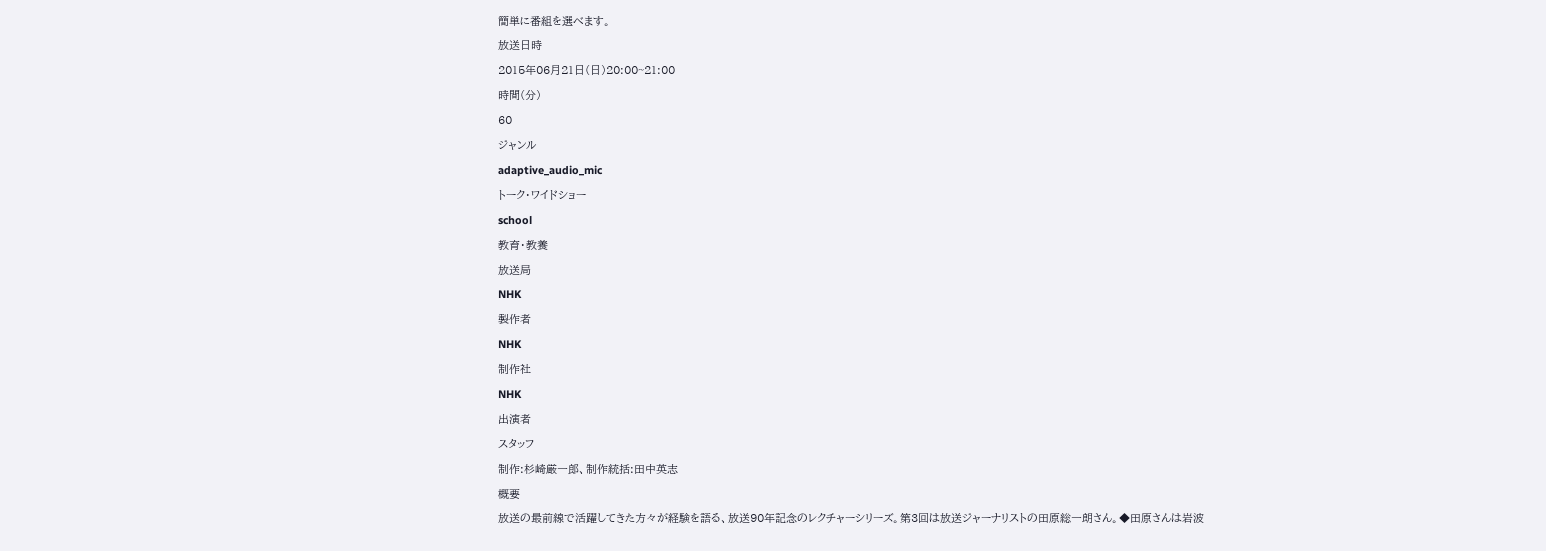簡単に番組を選べます。
放送日時
2015年06月21日(日)20:00~21:00
時間(分)
60
ジャンル
adaptive_audio_mic
トーク・ワイドショー
school
教育・教養
放送局
NHK
製作者
NHK
制作社
NHK
出演者
スタッフ
制作:杉崎厳一郎、制作統括:田中英志
概要
放送の最前線で活躍してきた方々が経験を語る、放送90年記念のレクチャーシリーズ。第3回は放送ジャーナリストの田原総一朗さん。◆田原さんは岩波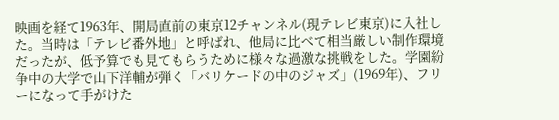映画を経て1963年、開局直前の東京12チャンネル(現テレビ東京)に入社した。当時は「テレビ番外地」と呼ばれ、他局に比べて相当厳しい制作環境だったが、低予算でも見てもらうために様々な過激な挑戦をした。学園紛争中の大学で山下洋輔が弾く「バリケードの中のジャズ」(1969年)、フリーになって手がけた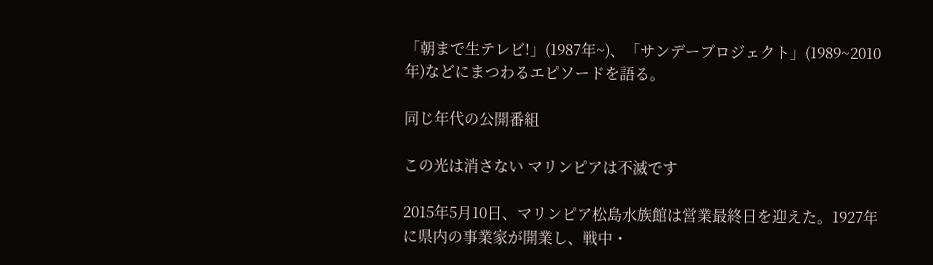「朝まで生テレビ!」(1987年~)、「サンデープロジェクト」(1989~2010年)などにまつわるエピソードを語る。

同じ年代の公開番組

この光は消さない マリンピアは不滅です

2015年5月10日、マリンピア松島水族館は営業最終日を迎えた。1927年に県内の事業家が開業し、戦中・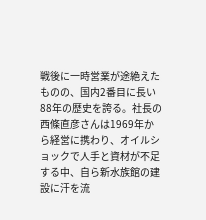戦後に一時営業が途絶えたものの、国内2番目に長い88年の歴史を誇る。社長の西條直彦さんは1969年から経営に携わり、オイルショックで人手と資材が不足する中、自ら新水族館の建設に汗を流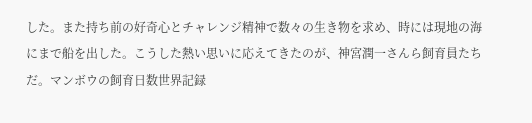した。また持ち前の好奇心とチャレンジ精神で数々の生き物を求め、時には現地の海にまで船を出した。こうした熱い思いに応えてきたのが、神宮潤一さんら飼育員たちだ。マンボウの飼育日数世界記録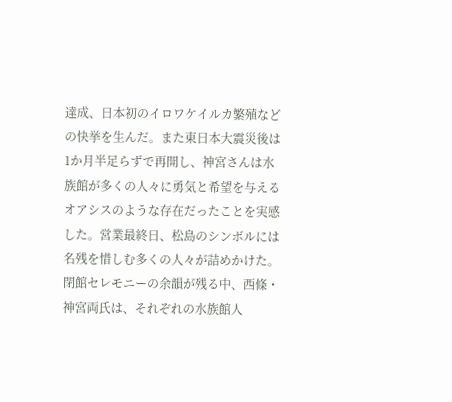達成、日本初のイロワケイルカ繁殖などの快挙を生んだ。また東日本大震災後は1か月半足らずで再開し、神宮さんは水族館が多くの人々に勇気と希望を与えるオアシスのような存在だったことを実感した。営業最終日、松島のシンボルには名残を惜しむ多くの人々が詰めかけた。閉館セレモニーの余韻が残る中、西條・神宮両氏は、それぞれの水族館人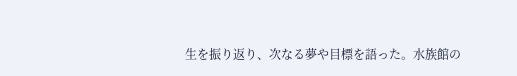生を振り返り、次なる夢や目標を語った。水族館の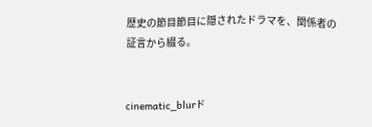歴史の節目節目に隠されたドラマを、関係者の証言から綴る。


cinematic_blurド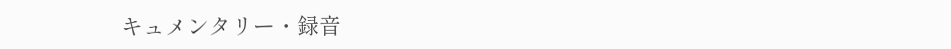キュメンタリー・録音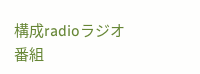構成radioラジオ番組